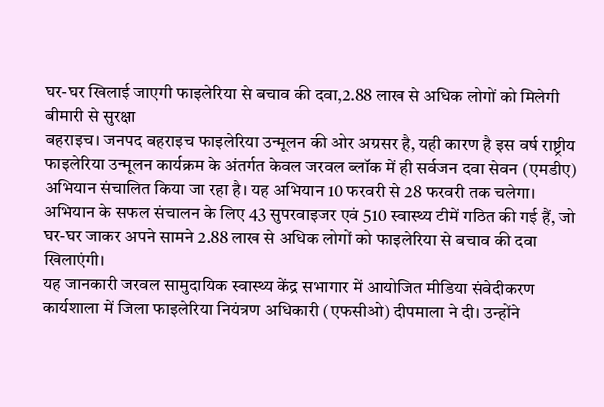घर-घर खिलाई जाएगी फाइलेरिया से बचाव की दवा,2.88 लाख से अधिक लोगों को मिलेगी बीमारी से सुरक्षा
बहराइच। जनपद बहराइच फाइलेरिया उन्मूलन की ओर अग्रसर है, यही कारण है इस वर्ष राष्ट्रीय फाइलेरिया उन्मूलन कार्यक्रम के अंतर्गत केवल जरवल ब्लॉक में ही सर्वजन दवा सेवन (एमडीए) अभियान संचालित किया जा रहा है। यह अभियान 10 फरवरी से 28 फरवरी तक चलेगा।
अभियान के सफल संचालन के लिए 43 सुपरवाइजर एवं 510 स्वास्थ्य टीमें गठित की गई हैं, जो घर-घर जाकर अपने सामने 2.88 लाख से अधिक लोगों को फाइलेरिया से बचाव की दवा खिलाएंगी।
यह जानकारी जरवल सामुदायिक स्वास्थ्य केंद्र सभागार में आयोजित मीडिया संवेदीकरण कार्यशाला में जिला फाइलेरिया नियंत्रण अधिकारी (एफसीओ) दीपमाला ने दी। उन्होंने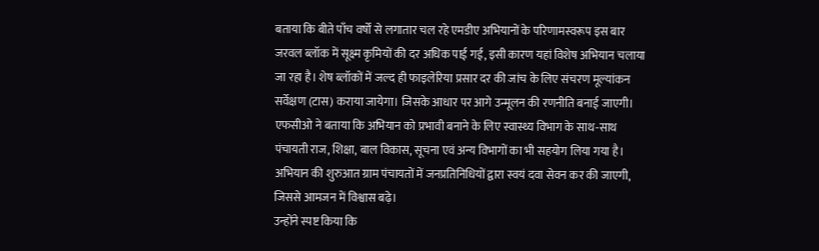बताया कि बीते पाँच वर्षों से लगातार चल रहे एमडीए अभियानों के परिणामस्वरूप इस बार जरवल ब्लॉक में सूक्ष्म कृमियों की दर अधिक पाई गई, इसी कारण यहां विशेष अभियान चलाया जा रहा है। शेष ब्लॉकों में जल्द ही फाइलेरिया प्रसार दर की जांच के लिए संचरण मूल्यांकन सर्वेक्षण (टास) कराया जायेगा। जिसके आधार पर आगे उन्मूलन की रणनीति बनाई जाएगी।
एफसीओ ने बताया कि अभियान को प्रभावी बनाने के लिए स्वास्थ्य विभाग के साथ-साथ पंचायती राज, शिक्षा, बाल विकास, सूचना एवं अन्य विभागों का भी सहयोग लिया गया है। अभियान की शुरुआत ग्राम पंचायतों में जनप्रतिनिधियों द्वारा स्वयं दवा सेवन कर की जाएगी, जिससे आमजन में विश्वास बढ़े।
उन्होंने स्पष्ट किया कि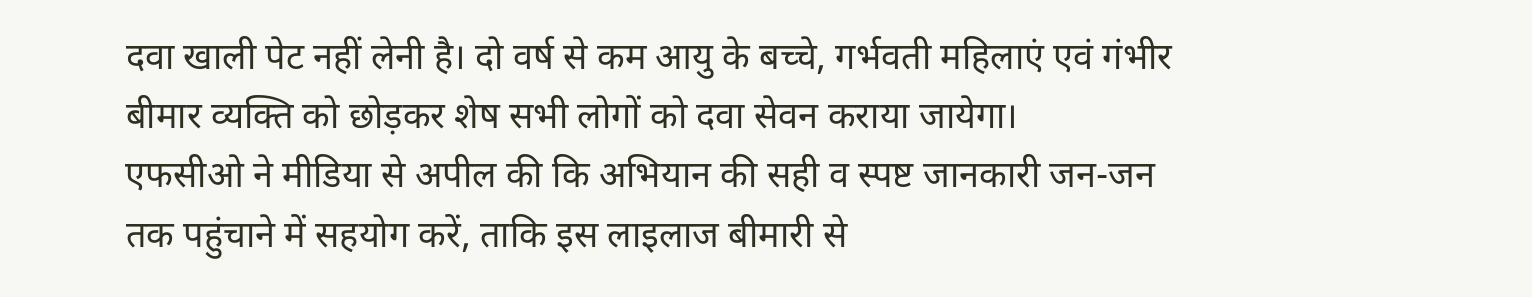दवा खाली पेट नहीं लेनी है। दो वर्ष से कम आयु के बच्चे, गर्भवती महिलाएं एवं गंभीर बीमार व्यक्ति को छोड़कर शेष सभी लोगों को दवा सेवन कराया जायेगा।
एफसीओ ने मीडिया से अपील की कि अभियान की सही व स्पष्ट जानकारी जन-जन तक पहुंचाने में सहयोग करें, ताकि इस लाइलाज बीमारी से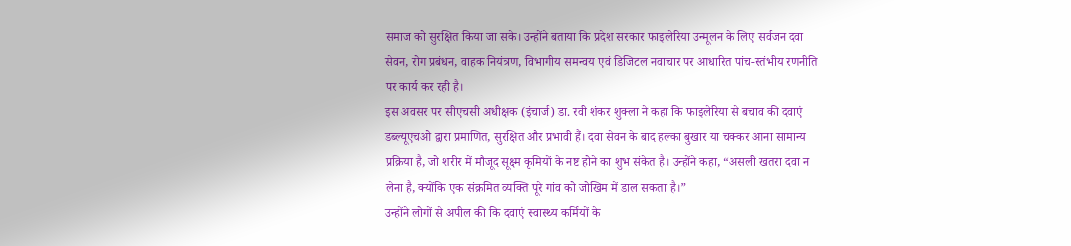समाज को सुरक्षित किया जा सके। उन्होंने बताया कि प्रदेश सरकार फाइलेरिया उन्मूलन के लिए सर्वजन दवा सेवन, रोग प्रबंधन, वाहक नियंत्रण, विभागीय समन्वय एवं डिजिटल नवाचार पर आधारित पांच-स्तंभीय रणनीति पर कार्य कर रही है।
इस अवसर पर सीएचसी अधीक्षक (इंचार्ज) डा. रवी शंकर शुक्ला ने कहा कि फाइलेरिया से बचाव की दवाएं डब्ल्यूएचओ द्वारा प्रमाणित, सुरक्षित और प्रभावी हैं। दवा सेवन के बाद हल्का बुखार या चक्कर आना सामान्य प्रक्रिया है, जो शरीर में मौजूद सूक्ष्म कृमियों के नष्ट होने का शुभ संकेत है। उन्होंने कहा, “असली खतरा दवा न लेना है, क्योंकि एक संक्रमित व्यक्ति पूरे गांव को जोखिम में डाल सकता है।”
उन्होंने लोगों से अपील की कि दवाएं स्वास्थ्य कर्मियों के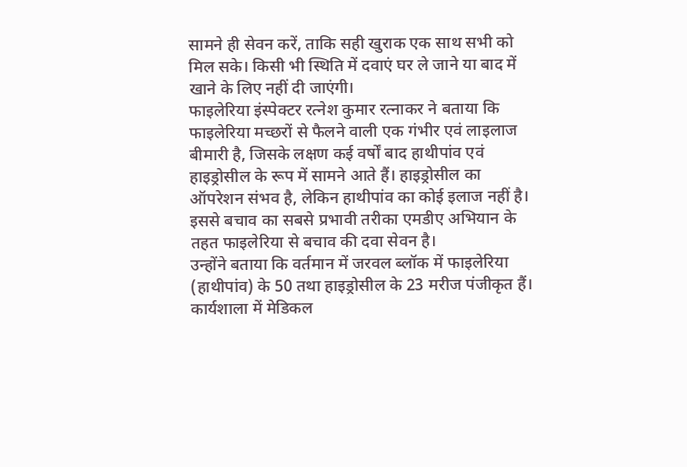सामने ही सेवन करें, ताकि सही खुराक एक साथ सभी को मिल सके। किसी भी स्थिति में दवाएं घर ले जाने या बाद में खाने के लिए नहीं दी जाएंगी।
फाइलेरिया इंस्पेक्टर रत्नेश कुमार रत्नाकर ने बताया कि फाइलेरिया मच्छरों से फैलने वाली एक गंभीर एवं लाइलाज बीमारी है, जिसके लक्षण कई वर्षों बाद हाथीपांव एवं हाइड्रोसील के रूप में सामने आते हैं। हाइड्रोसील का ऑपरेशन संभव है, लेकिन हाथीपांव का कोई इलाज नहीं है। इससे बचाव का सबसे प्रभावी तरीका एमडीए अभियान के तहत फाइलेरिया से बचाव की दवा सेवन है।
उन्होंने बताया कि वर्तमान में जरवल ब्लॉक में फाइलेरिया (हाथीपांव) के 50 तथा हाइड्रोसील के 23 मरीज पंजीकृत हैं।
कार्यशाला में मेडिकल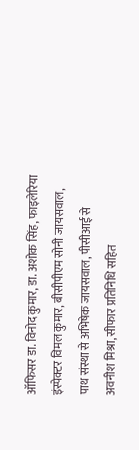ऑफिसर डा. विनोद कुमार, डा. अशोक सिंह, फाइलेरिया इंस्पेक्टर विमल कुमार, बीसीपीएम सोनी जायसवाल, पाथ संस्था से अभिषेक जायसवाल, पीसीआई से अवनीश मिश्रा, सीफार प्रतिनिधि सहित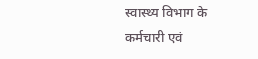स्वास्थ्य विभाग के कर्मचारी एवं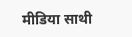मीडिया साथी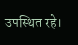उपस्थित रहे।